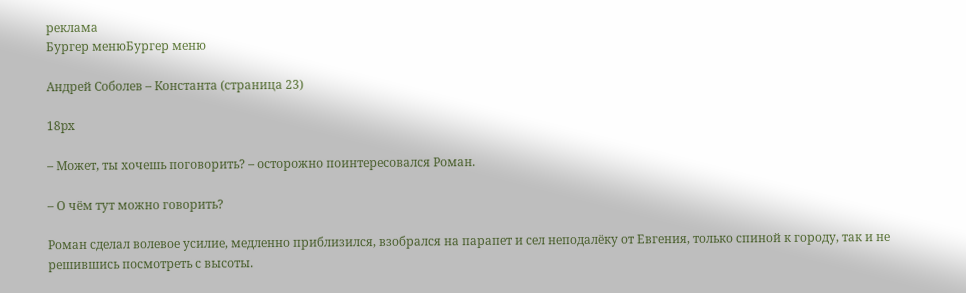реклама
Бургер менюБургер меню

Андрей Соболев – Константа (страница 23)

18px

– Может, ты хочешь поговорить? – осторожно поинтересовался Роман.

– О чём тут можно говорить?

Роман сделал волевое усилие, медленно приблизился, взобрался на парапет и сел неподалёку от Евгения, только спиной к городу, так и не решившись посмотреть с высоты.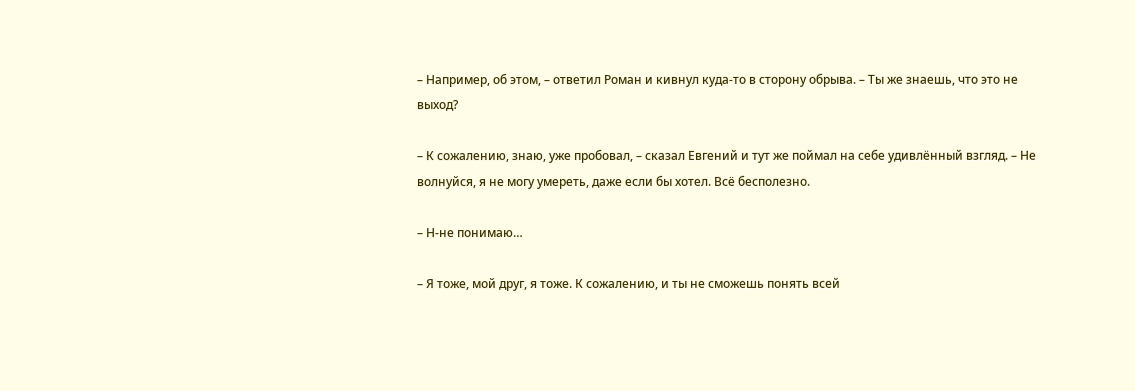– Например, об этом, – ответил Роман и кивнул куда-то в сторону обрыва. – Ты же знаешь, что это не выход?

– К сожалению, знаю, уже пробовал, – сказал Евгений и тут же поймал на себе удивлённый взгляд. – Не волнуйся, я не могу умереть, даже если бы хотел. Всё бесполезно.

– Н-не понимаю…

– Я тоже, мой друг, я тоже. К сожалению, и ты не сможешь понять всей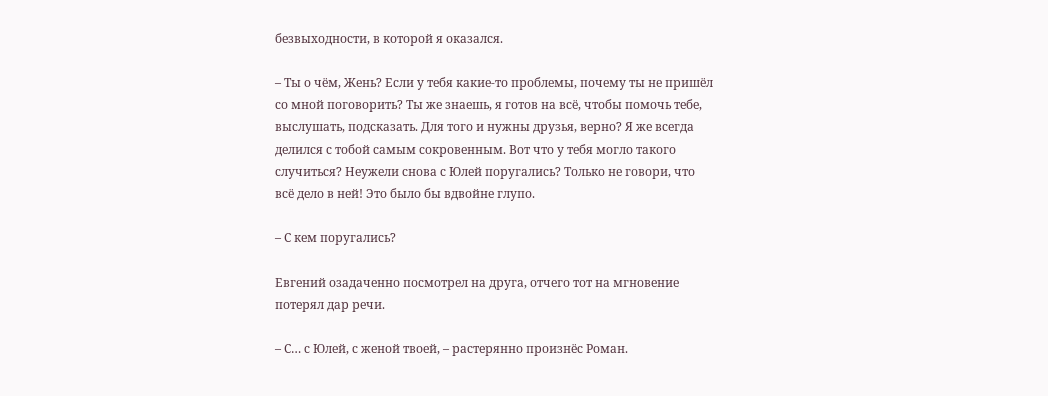безвыходности, в которой я оказался.

– Ты о чём, Жень? Если у тебя какие-то проблемы, почему ты не пришёл со мной поговорить? Ты же знаешь, я готов на всё, чтобы помочь тебе, выслушать, подсказать. Для того и нужны друзья, верно? Я же всегда делился с тобой самым сокровенным. Вот что у тебя могло такого случиться? Неужели снова с Юлей поругались? Только не говори, что всё дело в ней! Это было бы вдвойне глупо.

– С кем поругались?

Евгений озадаченно посмотрел на друга, отчего тот на мгновение потерял дар речи.

– С… с Юлей, с женой твоей, – растерянно произнёс Роман.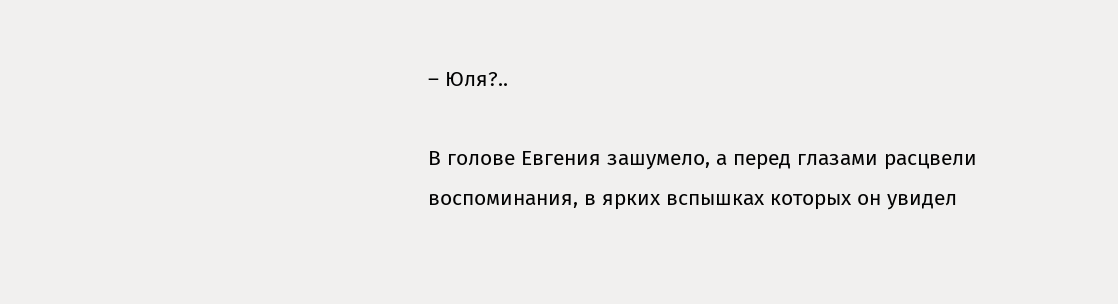– Юля?..

В голове Евгения зашумело, а перед глазами расцвели воспоминания, в ярких вспышках которых он увидел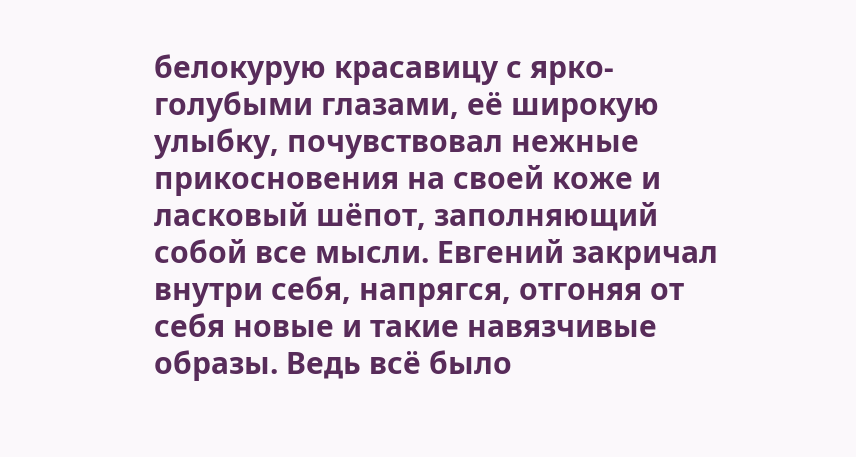белокурую красавицу с ярко-голубыми глазами, её широкую улыбку, почувствовал нежные прикосновения на своей коже и ласковый шёпот, заполняющий собой все мысли. Евгений закричал внутри себя, напрягся, отгоняя от себя новые и такие навязчивые образы. Ведь всё было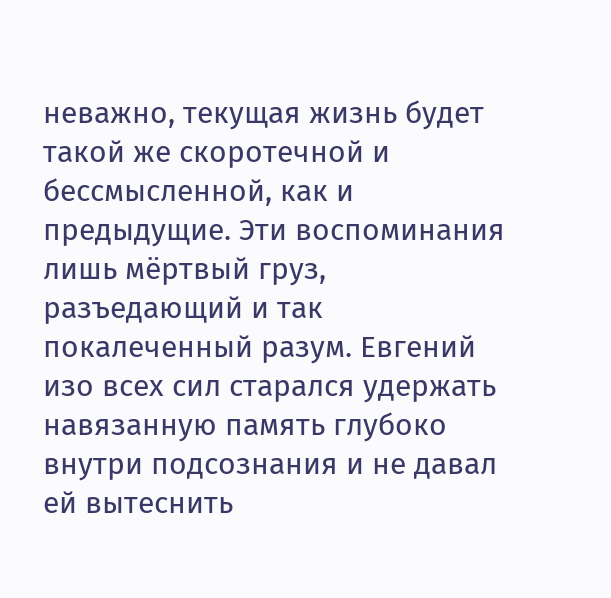неважно, текущая жизнь будет такой же скоротечной и бессмысленной, как и предыдущие. Эти воспоминания лишь мёртвый груз, разъедающий и так покалеченный разум. Евгений изо всех сил старался удержать навязанную память глубоко внутри подсознания и не давал ей вытеснить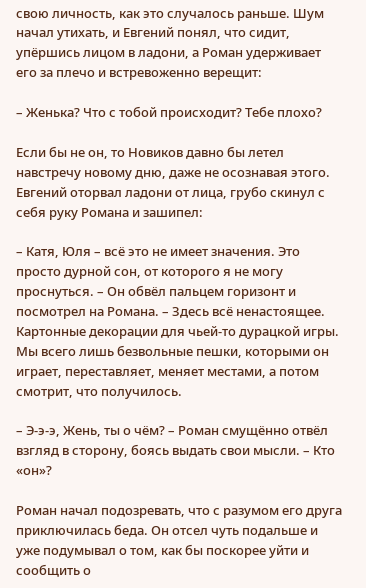свою личность, как это случалось раньше. Шум начал утихать, и Евгений понял, что сидит, упёршись лицом в ладони, а Роман удерживает его за плечо и встревоженно верещит:

– Женька? Что с тобой происходит? Тебе плохо?

Если бы не он, то Новиков давно бы летел навстречу новому дню, даже не осознавая этого. Евгений оторвал ладони от лица, грубо скинул с себя руку Романа и зашипел:

– Катя, Юля – всё это не имеет значения. Это просто дурной сон, от которого я не могу проснуться. – Он обвёл пальцем горизонт и посмотрел на Романа. – Здесь всё ненастоящее. Картонные декорации для чьей-то дурацкой игры. Мы всего лишь безвольные пешки, которыми он играет, переставляет, меняет местами, а потом смотрит, что получилось.

– Э-э-э, Жень, ты о чём? – Роман смущённо отвёл взгляд в сторону, боясь выдать свои мысли. – Кто «он»?

Роман начал подозревать, что с разумом его друга приключилась беда. Он отсел чуть подальше и уже подумывал о том, как бы поскорее уйти и сообщить о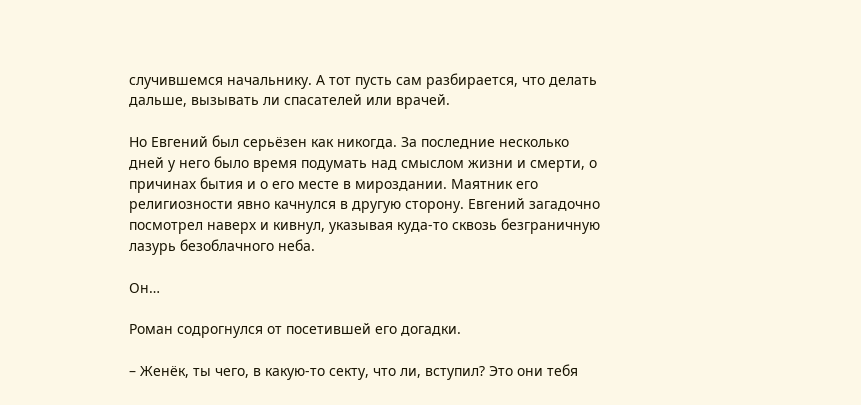случившемся начальнику. А тот пусть сам разбирается, что делать дальше, вызывать ли спасателей или врачей.

Но Евгений был серьёзен как никогда. За последние несколько дней у него было время подумать над смыслом жизни и смерти, о причинах бытия и о его месте в мироздании. Маятник его религиозности явно качнулся в другую сторону. Евгений загадочно посмотрел наверх и кивнул, указывая куда-то сквозь безграничную лазурь безоблачного неба.

Он…

Роман содрогнулся от посетившей его догадки.

– Женёк, ты чего, в какую-то секту, что ли, вступил? Это они тебя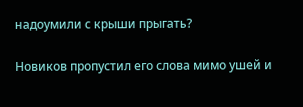надоумили с крыши прыгать?

Новиков пропустил его слова мимо ушей и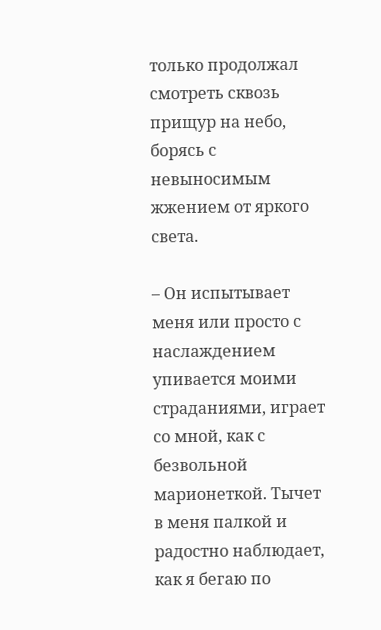только продолжал смотреть сквозь прищур на небо, борясь с невыносимым жжением от яркого света.

– Он испытывает меня или просто с наслаждением упивается моими страданиями, играет со мной, как с безвольной марионеткой. Тычет в меня палкой и радостно наблюдает, как я бегаю по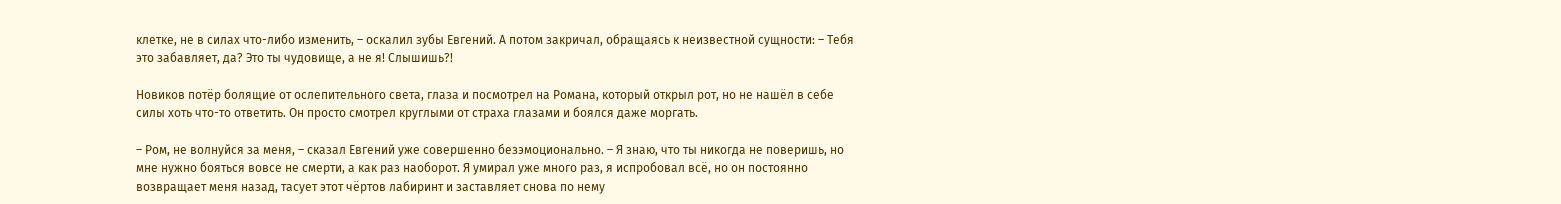клетке, не в силах что-либо изменить, – оскалил зубы Евгений. А потом закричал, обращаясь к неизвестной сущности: – Тебя это забавляет, да? Это ты чудовище, а не я! Слышишь?!

Новиков потёр болящие от ослепительного света, глаза и посмотрел на Романа, который открыл рот, но не нашёл в себе силы хоть что-то ответить. Он просто смотрел круглыми от страха глазами и боялся даже моргать.

– Ром, не волнуйся за меня, – сказал Евгений уже совершенно безэмоционально. – Я знаю, что ты никогда не поверишь, но мне нужно бояться вовсе не смерти, а как раз наоборот. Я умирал уже много раз, я испробовал всё, но он постоянно возвращает меня назад, тасует этот чёртов лабиринт и заставляет снова по нему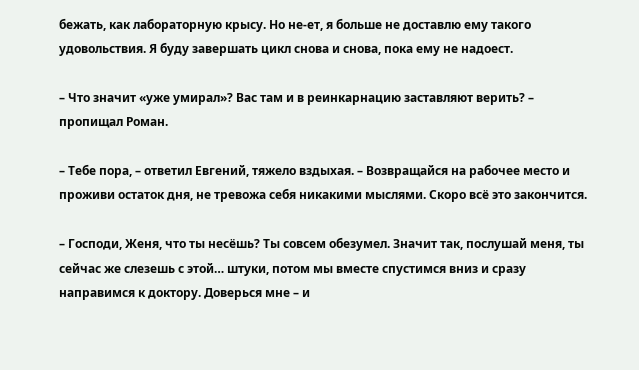бежать, как лабораторную крысу. Но не-ет, я больше не доставлю ему такого удовольствия. Я буду завершать цикл снова и снова, пока ему не надоест.

– Что значит «уже умирал»? Вас там и в реинкарнацию заставляют верить? – пропищал Роман.

– Тебе пора, – ответил Евгений, тяжело вздыхая. – Возвращайся на рабочее место и проживи остаток дня, не тревожа себя никакими мыслями. Скоро всё это закончится.

– Господи, Женя, что ты несёшь? Ты совсем обезумел. Значит так, послушай меня, ты сейчас же слезешь с этой… штуки, потом мы вместе спустимся вниз и сразу направимся к доктору. Доверься мне – и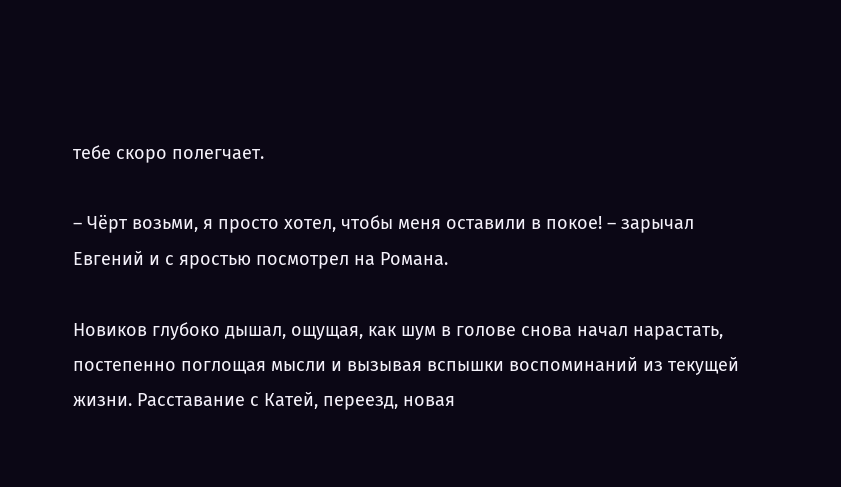тебе скоро полегчает.

– Чёрт возьми, я просто хотел, чтобы меня оставили в покое! – зарычал Евгений и с яростью посмотрел на Романа.

Новиков глубоко дышал, ощущая, как шум в голове снова начал нарастать, постепенно поглощая мысли и вызывая вспышки воспоминаний из текущей жизни. Расставание с Катей, переезд, новая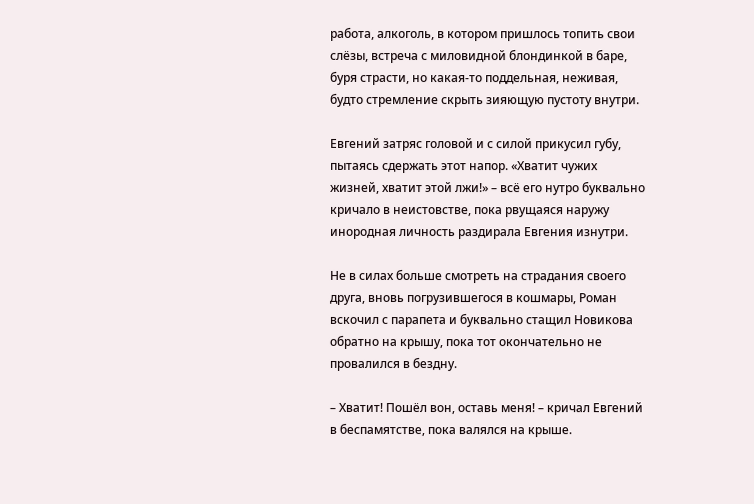работа, алкоголь, в котором пришлось топить свои слёзы, встреча с миловидной блондинкой в баре, буря страсти, но какая-то поддельная, неживая, будто стремление скрыть зияющую пустоту внутри.

Евгений затряс головой и с силой прикусил губу, пытаясь сдержать этот напор. «Хватит чужих жизней, хватит этой лжи!» – всё его нутро буквально кричало в неистовстве, пока рвущаяся наружу инородная личность раздирала Евгения изнутри.

Не в силах больше смотреть на страдания своего друга, вновь погрузившегося в кошмары, Роман вскочил с парапета и буквально стащил Новикова обратно на крышу, пока тот окончательно не провалился в бездну.

– Хватит! Пошёл вон, оставь меня! – кричал Евгений в беспамятстве, пока валялся на крыше.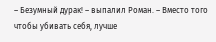– Безумный дурак! – выпалил Роман. – Вместо того чтобы убивать себя, лучше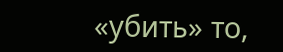«убить» то,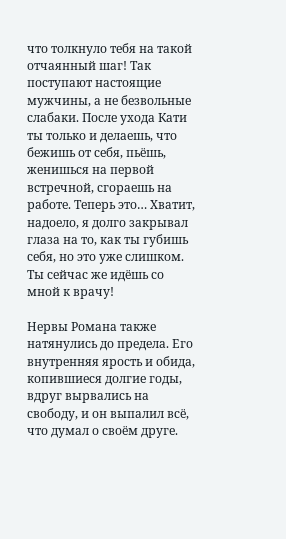что толкнуло тебя на такой отчаянный шаг! Так поступают настоящие мужчины, а не безвольные слабаки. После ухода Кати ты только и делаешь, что бежишь от себя, пьёшь, женишься на первой встречной, сгораешь на работе. Теперь это… Хватит, надоело, я долго закрывал глаза на то, как ты губишь себя, но это уже слишком. Ты сейчас же идёшь со мной к врачу!

Нервы Романа также натянулись до предела. Его внутренняя ярость и обида, копившиеся долгие годы, вдруг вырвались на свободу, и он выпалил всё, что думал о своём друге.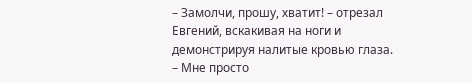– Замолчи, прошу, хватит! – отрезал Евгений, вскакивая на ноги и демонстрируя налитые кровью глаза. – Мне просто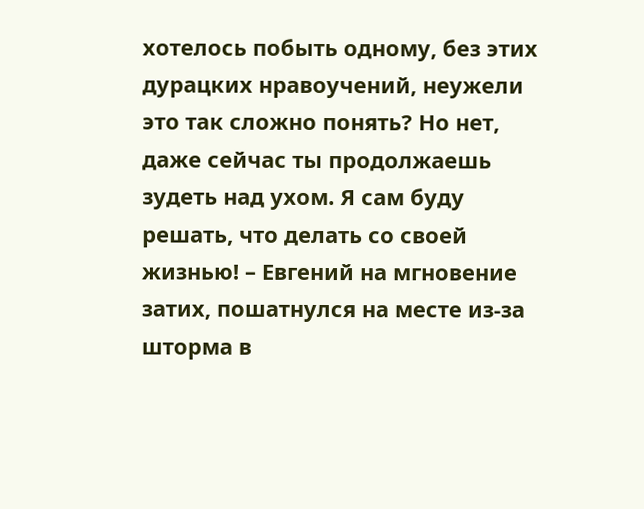хотелось побыть одному, без этих дурацких нравоучений, неужели это так сложно понять? Но нет, даже сейчас ты продолжаешь зудеть над ухом. Я сам буду решать, что делать со своей жизнью! – Евгений на мгновение затих, пошатнулся на месте из-за шторма в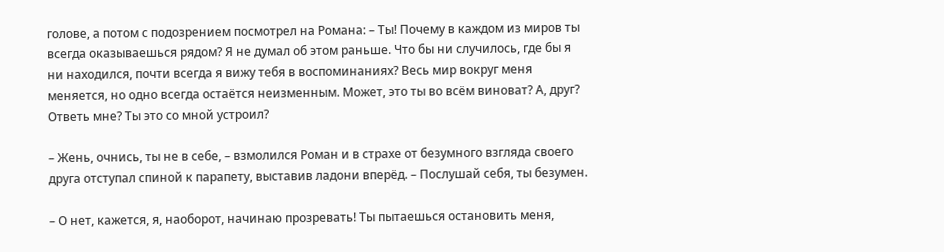голове, а потом с подозрением посмотрел на Романа: – Ты! Почему в каждом из миров ты всегда оказываешься рядом? Я не думал об этом раньше. Что бы ни случилось, где бы я ни находился, почти всегда я вижу тебя в воспоминаниях? Весь мир вокруг меня меняется, но одно всегда остаётся неизменным. Может, это ты во всём виноват? А, друг? Ответь мне? Ты это со мной устроил?

– Жень, очнись, ты не в себе, – взмолился Роман и в страхе от безумного взгляда своего друга отступал спиной к парапету, выставив ладони вперёд. – Послушай себя, ты безумен.

– О нет, кажется, я, наоборот, начинаю прозревать! Ты пытаешься остановить меня,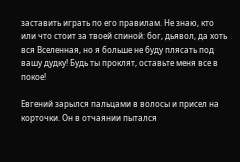заставить играть по его правилам. Не знаю, кто или что стоит за твоей спиной: бог, дьявол, да хоть вся Вселенная, но я больше не буду плясать под вашу дудку! Будь ты проклят, оставьте меня все в покое!

Евгений зарылся пальцами в волосы и присел на корточки. Он в отчаянии пытался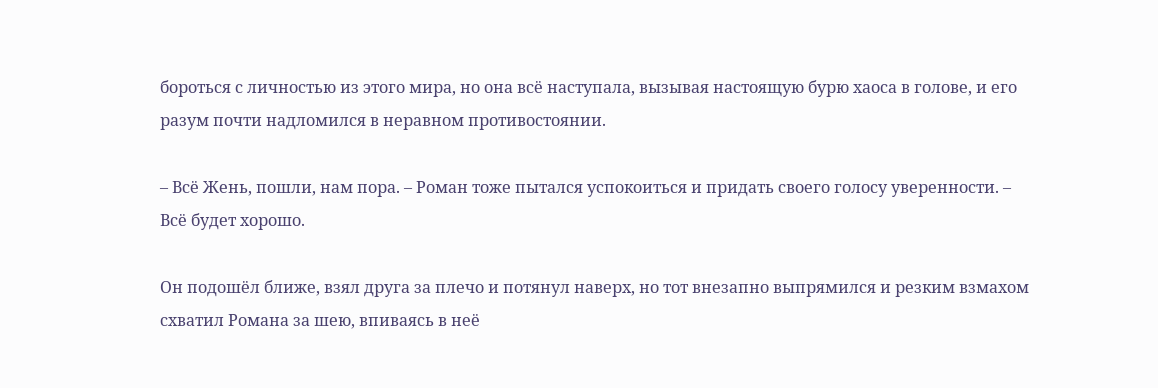бороться с личностью из этого мира, но она всё наступала, вызывая настоящую бурю хаоса в голове, и его разум почти надломился в неравном противостоянии.

– Всё Жень, пошли, нам пора. – Роман тоже пытался успокоиться и придать своего голосу уверенности. – Всё будет хорошо.

Он подошёл ближе, взял друга за плечо и потянул наверх, но тот внезапно выпрямился и резким взмахом схватил Романа за шею, впиваясь в неё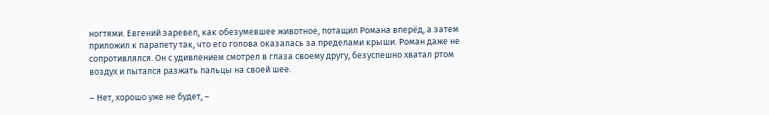ногтями. Евгений заревел, как обезумевшее животное, потащил Романа вперёд, а затем приложил к парапету так, что его голова оказалась за пределами крыши. Роман даже не сопротивлялся. Он с удивлением смотрел в глаза своему другу, безуспешно хватал ртом воздух и пытался разжать пальцы на своей шее.

– Нет, хорошо уже не будет, –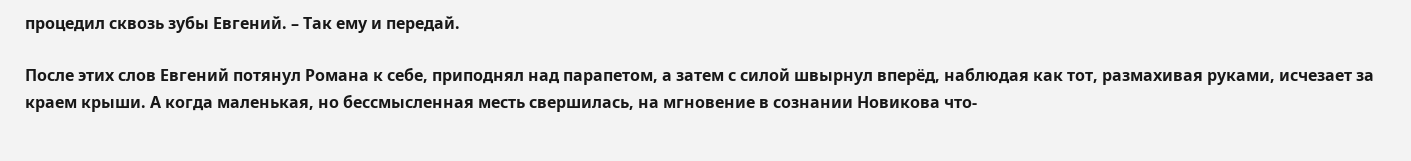процедил сквозь зубы Евгений. – Так ему и передай.

После этих слов Евгений потянул Романа к себе, приподнял над парапетом, а затем с силой швырнул вперёд, наблюдая как тот, размахивая руками, исчезает за краем крыши. А когда маленькая, но бессмысленная месть свершилась, на мгновение в сознании Новикова что-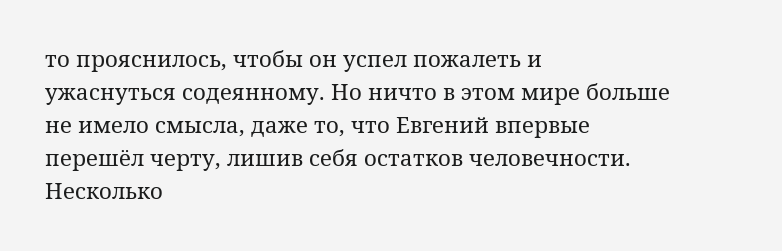то прояснилось, чтобы он успел пожалеть и ужаснуться содеянному. Но ничто в этом мире больше не имело смысла, даже то, что Евгений впервые перешёл черту, лишив себя остатков человечности. Несколько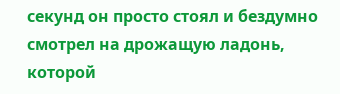секунд он просто стоял и бездумно смотрел на дрожащую ладонь, которой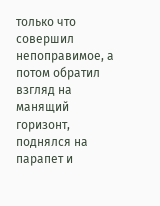только что совершил непоправимое, а потом обратил взгляд на манящий горизонт, поднялся на парапет и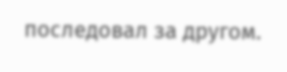последовал за другом.